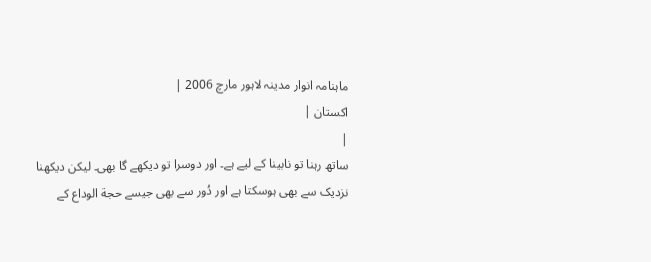ماہنامہ انوار مدینہ لاہور مارچ 2006 |
اكستان |
|
ساتھ رہنا تو نابینا کے لیے ہے۔ اور دوسرا تو دیکھے گا بھی۔ لیکن دیکھنا نزدیک سے بھی ہوسکتا ہے اور دُور سے بھی جیسے حجة الوداع کے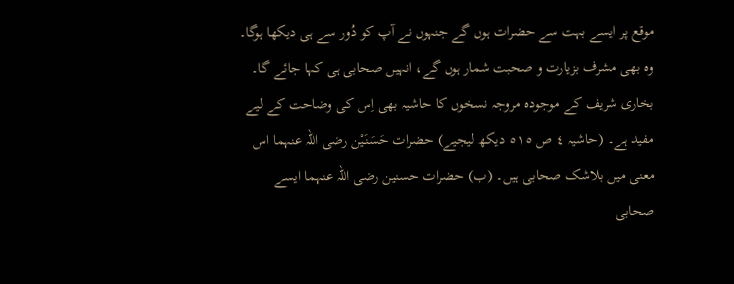موقع پر ایسے بہت سے حضرات ہوں گے جنہوں نے آپ کو دُور سے ہی دیکھا ہوگا۔ وہ بھی مشرف بزیارت و صحبت شمار ہوں گے، انہیں صحابی ہی کہا جائے گا۔ بخاری شریف کے موجودہ مروجہ نسخوں کا حاشیہ بھی اِس کی وضاحت کے لیے مفید ہے۔ (حاشیہ ٤ ص ٥١٥ دیکھ لیجیے) حضرات حَسَنَیْن رضی اللہ عنہما اس معنی میں بلاشک صحابی ہیں۔ (ب) حضرات حسنین رضی اللہ عنہما ایسے صحابی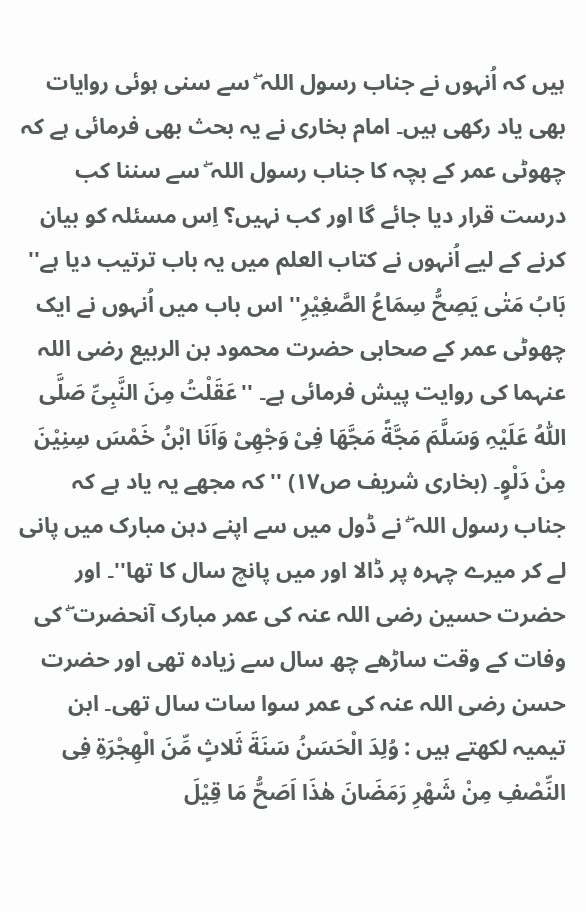ہیں کہ اُنہوں نے جناب رسول اللہ ۖ سے سنی ہوئی روایات بھی یاد رکھی ہیں۔ امام بخاری نے یہ بحث بھی فرمائی ہے کہ چھوٹی عمر کے بچہ کا جناب رسول اللہ ۖ سے سننا کب درست قرار دیا جائے گا اور کب نہیں؟ اِس مسئلہ کو بیان کرنے کے لیے اُنہوں نے کتاب العلم میں یہ باب ترتیب دیا ہے'' بَابُ مَتٰی یَصِحُّ سِمَاعُ الصَّغِیْرِ'' اس باب میں اُنہوں نے ایک چھوٹی عمر کے صحابی حضرت محمود بن الربیع رضی اللہ عنہما کی روایت پیش فرمائی ہے۔ ''عَقَلْتُ مِنَ النَّبِیِّ صَلَّی اللّٰہُ عَلَیْہِ وَسَلَّمَ مَجَّةً مَجَّھَا فِیْ وَجْھِیْ وَاَنَا ابْنُ خَمْسَ سِنِیْنَ مِنْ دَلْوٍ۔ (بخاری شریف ص١٧) ''کہ مجھے یہ یاد ہے کہ جناب رسول اللہ ۖ نے ڈول میں سے اپنے دہن مبارک میں پانی لے کر میرے چہرہ پر ڈالا اور میں پانچ سال کا تھا''۔ اور حضرت حسین رضی اللہ عنہ کی عمر مبارک آنحضرت ۖ کی وفات کے وقت ساڑھے چھ سال سے زیادہ تھی اور حضرت حسن رضی اللہ عنہ کی عمر سوا سات سال تھی۔ ابن تیمیہ لکھتے ہیں : وُلِدَ الْحَسَنُ سَنَةَ ثَلاثٍ مِّنَ الْھِجْرَةِ فِی النِّصْفِ مِنْ شَھْرِ رَمَضَانَ ھٰذَا اَصَحُّ مَا قِیْلَ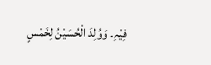فِیْہِ۔ وَوُلِدَ الْحُسَیْنُ لِخَمْسٍ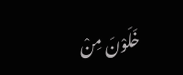خَلَوْنَ مِنْ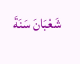شَعْبَانَ سَنَةَ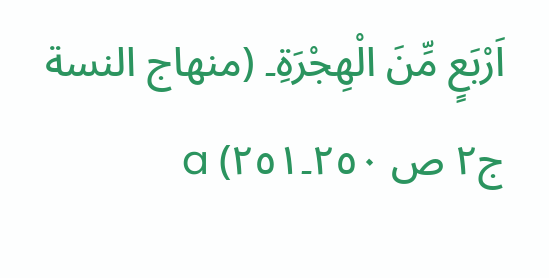اَرْبَعٍ مِّنَ الْھِجْرَةِ۔ (منھاج النسة ج٢ ص ٢٥٠۔٢٥١) a